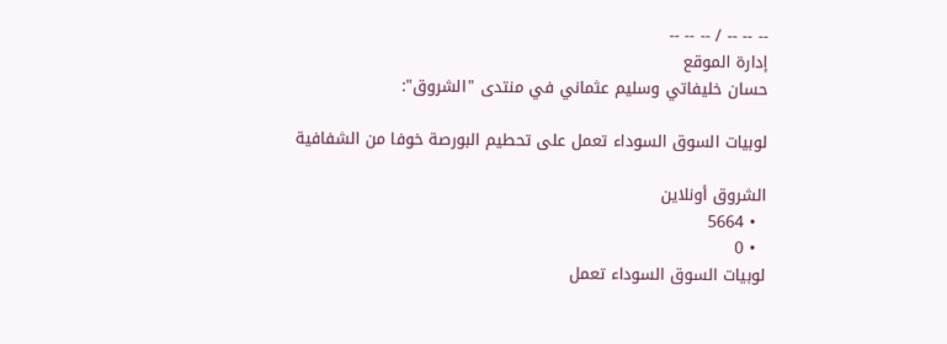-- -- -- / -- -- --
إدارة الموقع
حسان خليفاتي وسليم عثماني في منتدى "الشروق":

لوبيات السوق السوداء تعمل على تحطيم البورصة خوفا من الشفافية

الشروق أونلاين
  • 5664
  • 0
لوبيات السوق السوداء تعمل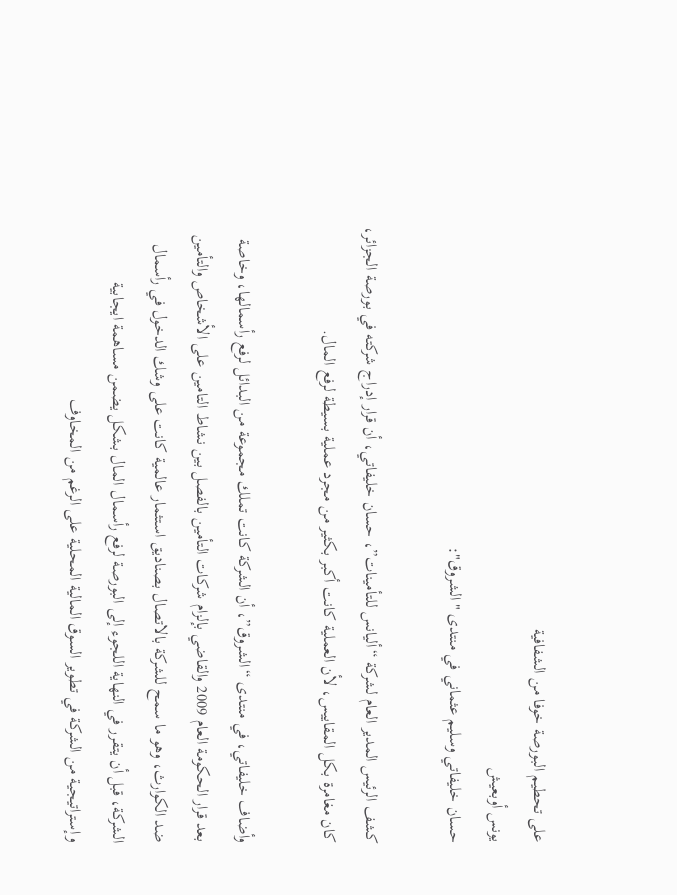على تحطيم البورصة خوفا من الشفافية
يونس أوبعيش
حسان خليفاتي وسليم عثماني في منتدى "الشروق":

كشف الرئيس المدير العام لشركة “أليانس للتأمينات”، حسان خليفاتي، أن قرار إدراج شركته في بورصة الجزائر، كان مغامرة بكل المقاييس، لأن العملية كانت أكبر بكثير من مجرد عملية بسيطة لرفع المال.

وأضاف خليفاتي، في منتدى “الشروق”، أن الشركة كانت تملك مجموعة من البدائل لرفع رأسمالها، وخاصة بعد قرار الحكومة العام 2009 والقاضي بإلزام شركات التأمين بالفصل بين نشاط التامين على الأشخاص والتأمين ضد الكوارث، وهو ما سمح للشركة بالاتصال بصناديق استثمار عالمية كانت على وشك الدخول في رأسمال الشركة، قبل أن يتقرر في النهاية اللجوء إلى البورصة لرفع رأسمال المال بشكل يضمن مساهمة ايجابية وإستراتيجية من الشركة في تطوير السوق المالية المحلية على الرغم من المخاوف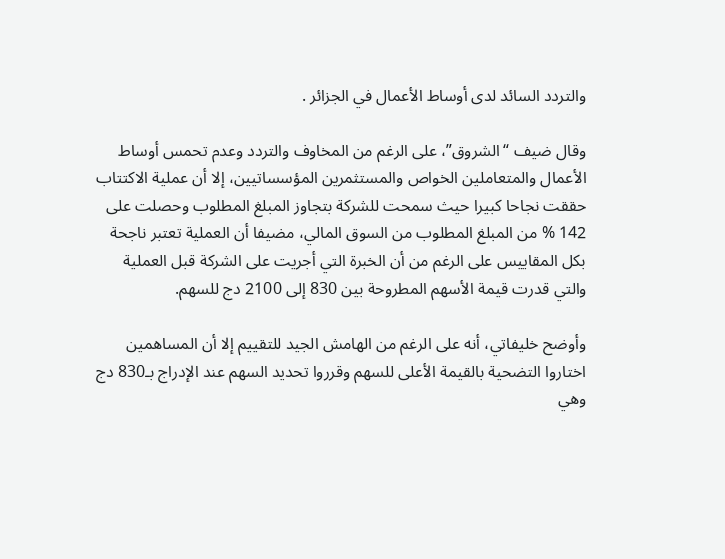والتردد السائد لدى أوساط الأعمال في الجزائر .

وقال ضيف “الشروق”، على الرغم من المخاوف والتردد وعدم تحمس أوساط الأعمال والمتعاملين الخواص والمستثمرين المؤسساتيين، إلا أن عملية الاكتتاب حققت نجاحا كبيرا حيث سمحت للشركة بتجاوز المبلغ المطلوب وحصلت على 142 % من المبلغ المطلوب من السوق المالي، مضيفا أن العملية تعتبر ناجحة بكل المقاييس على الرغم من أن الخبرة التي أجريت على الشركة قبل العملية والتي قدرت قيمة الأسهم المطروحة بين 830 إلى 2100 دج للسهم.

وأوضح خليفاتي، أنه على الرغم من الهامش الجيد للتقييم إلا أن المساهمين اختاروا التضحية بالقيمة الأعلى للسهم وقرروا تحديد السهم عند الإدراج بـ830 دج وهي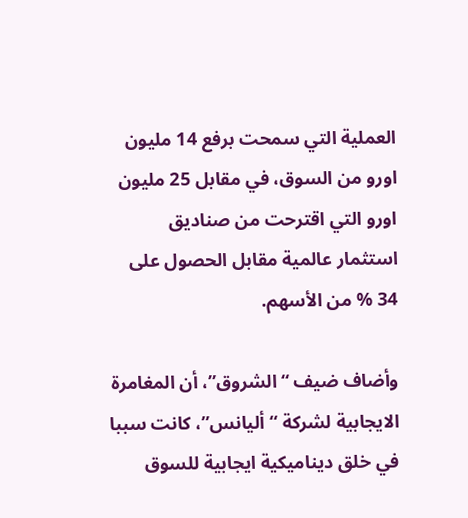العملية التي سمحت برفع 14 مليون اورو من السوق، في مقابل 25 مليون اورو التي اقترحت من صناديق استثمار عالمية مقابل الحصول على 34 % من الأسهم.

وأضاف ضيف “الشروق”، أن المغامرة الايجابية لشركة “أليانس”، كانت سببا في خلق ديناميكية ايجابية للسوق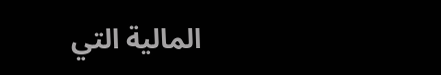المالية التي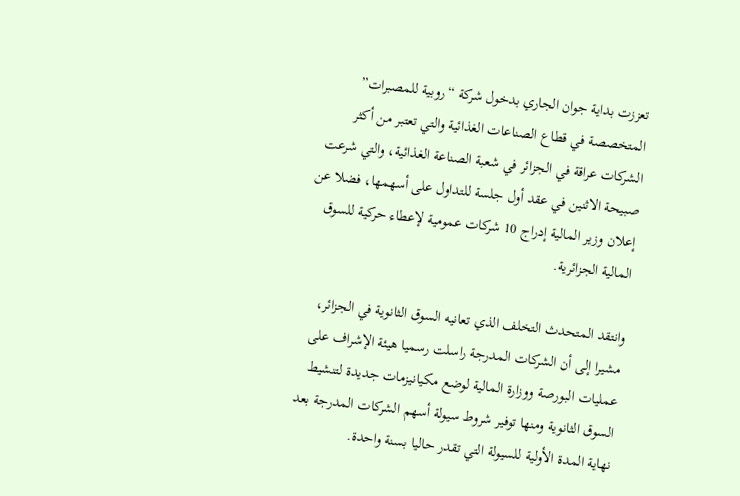تعززت بداية جوان الجاري بدخول شركة “روبية للمصبرات” المتخصصة في قطاع الصناعات الغذائية والتي تعتبر من أكثر الشركات عراقة في الجزائر في شعبة الصناعة الغذائية، والتي شرعت صبيحة الاثنين في عقد أول جلسة للتداول على أسهمها، فضلا عن إعلان وزير المالية إدراج 10 شركات عمومية لإعطاء حركية للسوق المالية الجزائرية.

وانتقد المتحدث التخلف الذي تعانيه السوق الثانوية في الجزائر، مشيرا إلى أن الشركات المدرجة راسلت رسميا هيئة الإشراف على عمليات البورصة ووزارة المالية لوضع مكيانيزمات جديدة لتنشيط السوق الثانوية ومنها توفير شروط سيولة أسهم الشركات المدرجة بعد نهاية المدة الأولية للسيولة التي تقدر حاليا بسنة واحدة.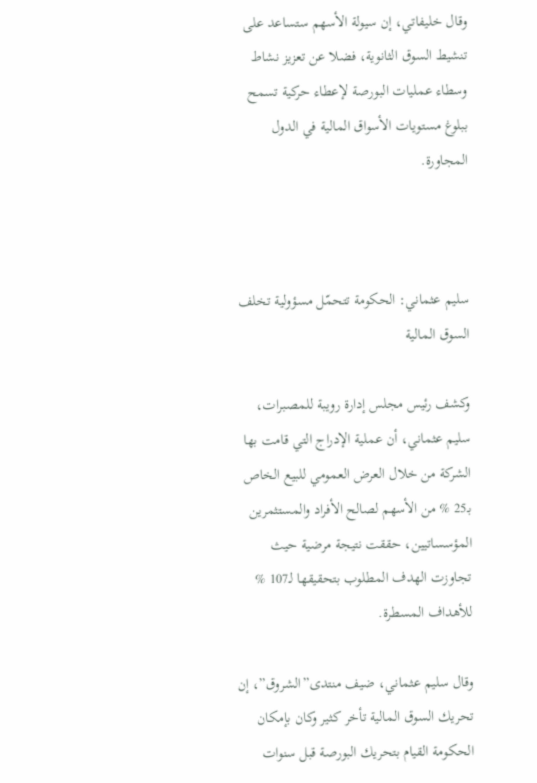وقال خليفاتي، إن سيولة الأسهم ستساعد على تنشيط السوق الثانوية، فضلا عن تعزيز نشاط وسطاء عمليات البورصة لإعطاء حركية تسمح ببلوغ مستويات الأسواق المالية في الدول المجاورة.



سليم عثماني: الحكومة تتحمّل مسؤولية تخلف السوق المالية

وكشف رئيس مجلس إدارة رويبة للمصبرات، سليم عثماني، أن عملية الإدراج التي قامت بها الشركة من خلال العرض العمومي للبيع الخاص بـ25 % من الأسهم لصالح الأفراد والمستثمرين المؤسساتيين، حققت نتيجة مرضية حيث تجاوزت الهدف المطلوب بتحقيقها لـ107 % للأهداف المسطرة.

وقال سليم عثماني، ضيف منتدى”الشروق”، إن تحريك السوق المالية تأخر كثير وكان بإمكان الحكومة القيام بتحريك البورصة قبل سنوات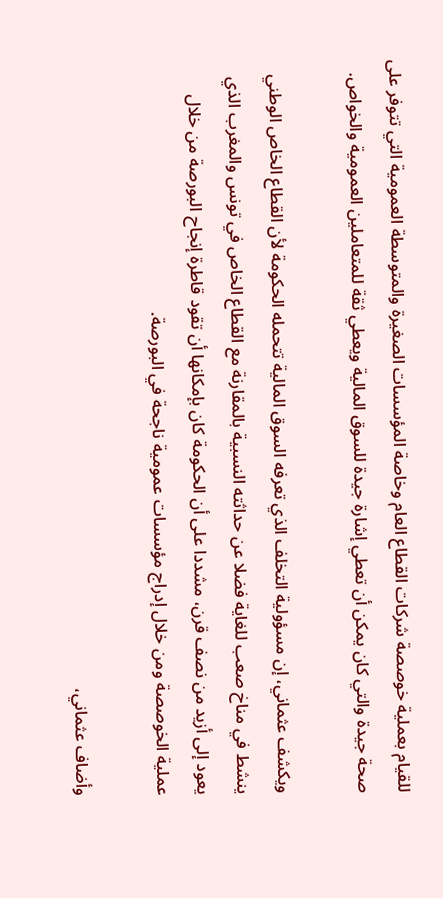للقيام بعملية خوصصة شركات القطاع العام وخاصة المؤسسات الصغيرة والمتوسطة العمومية التي تتوفر على صحة جيدة والتي كان يمكن أن تعطي إشارة جيدة للسوق المالية ويعطي ثقة للمتعاملين العمومية والخواص.

ويكشف عثماني، إن مسؤولية التخلف الذي تعرفه السوق المالية تتحمله الحكومة لأن القطاع الخاص الوطني ينشط في مناخ صعب للغاية فضلا عن حداثته النسبية بالمقارنة مع القطاع الخاص في تونس والمغرب الذي يعود إلى أزيد من نصف قرن، مشددا على أن الحكومة كان بإمكانها أن تقود قاطرة إنجاح البورصة من خلال عملية الخوصصة ومن خلال إدراج مؤسسات عمومية ناجحة في البورصة.

وأضاف عثماني،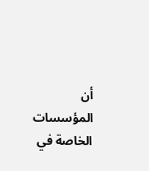أن المؤسسات الخاصة في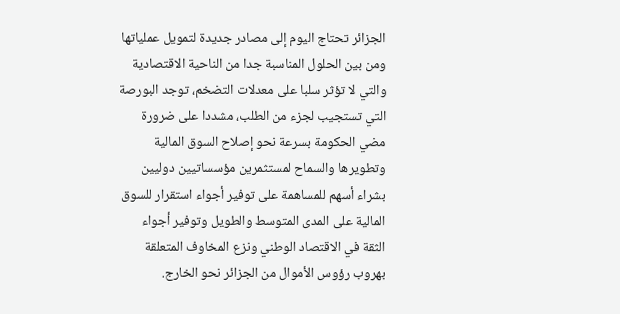الجزائر تحتاج اليوم إلى مصادر جديدة لتمويل عملياتها ومن بين الحلول المناسبة جدا من الناحية الاقتصادية والتي لا تؤثر سلبا على معدلات التضخم، توجد البورصة التي تستجيب لجزء من الطلب، مشددا على ضرورة مضي الحكومة بسرعة نحو إصلاح السوق المالية وتطويرها والسماح لمستثمرين مؤسساتيين دوليين بشراء أسهم للمساهمة على توفير أجواء استقرار للسوق المالية على المدى المتوسط والطويل وتوفير أجواء الثقة في الاقتصاد الوطني ونزع المخاوف المتعلقة بهروب رؤوس الأموال من الجزائر نحو الخارج.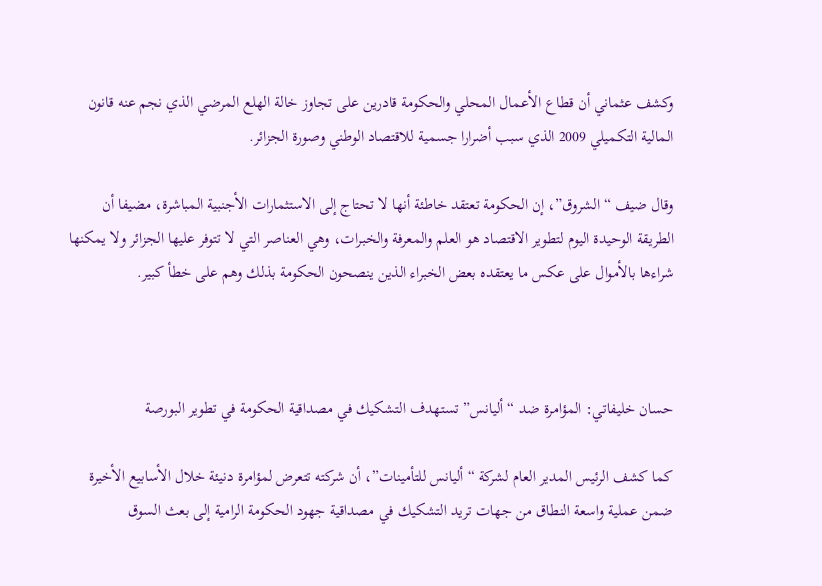وكشف عثماني أن قطاع الأعمال المحلي والحكومة قادرين على تجاوز خالة الهلع المرضي الذي نجم عنه قانون المالية التكميلي 2009 الذي سبب أضرارا جسمية للاقتصاد الوطني وصورة الجزائر.

وقال ضيف “الشروق”، إن الحكومة تعتقد خاطئة أنها لا تحتاج إلى الاستثمارات الأجنبية المباشرة، مضيفا أن الطريقة الوحيدة اليوم لتطوير الاقتصاد هو العلم والمعرفة والخبرات، وهي العناصر التي لا تتوفر عليها الجزائر ولا يمكنها شراءها بالأموال على عكس ما يعتقده بعض الخبراء الذين ينصحون الحكومة بذلك وهم على خطأ كبير.



حسان خليفاتي: المؤامرة ضد “أليانس” تستهدف التشكيك في مصداقية الحكومة في تطوير البورصة

كما كشف الرئيس المدير العام لشركة “أليانس للتأمينات”، أن شركته تتعرض لمؤامرة دنيئة خلال الأسابيع الأخيرة ضمن عملية واسعة النطاق من جهات تريد التشكيك في مصداقية جهود الحكومة الرامية إلى بعث السوق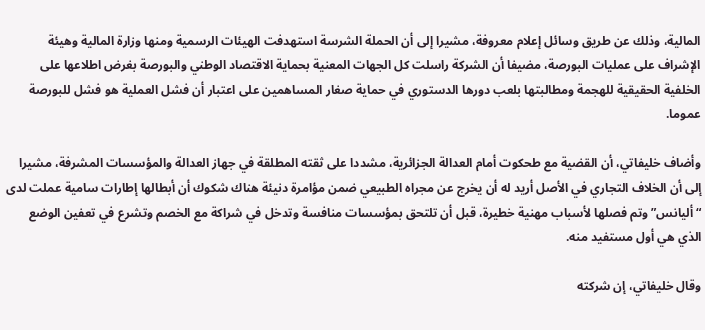المالية، وذلك عن طريق وسائل إعلام معروفة، مشيرا إلى أن الحملة الشرسة استهدفت الهيئات الرسمية ومنها وزارة المالية وهيئة الإشراف على عمليات البورصة، مضيفا أن الشركة راسلت كل الجهات المعنية بحماية الاقتصاد الوطني والبورصة بغرض اطلاعها على الخلفية الحقيقية للهجمة ومطالبتها بلعب دورها الدستوري في حماية صغار المساهمين على اعتبار أن فشل العملية هو فشل للبورصة عموما.

وأضاف خليفاتي، أن القضية مع طحكوت أمام العدالة الجزائرية، مشددا على ثقته المطلقة في جهاز العدالة والمؤسسات المشرفة، مشيرا إلى أن الخلاف التجاري في الأصل أريد له أن يخرج عن مجراه الطبيعي ضمن مؤامرة دنيئة هناك شكوك أن أبطالها إطارات سامية عملت لدى “أليانس” وتم فصلها لأسباب مهنية خطيرة، قبل أن تلتحق بمؤسسات منافسة وتدخل في شراكة مع الخصم وتشرع في تعفين الوضع الذي هي أول مستفيد منه.

وقال خليفاتي، إن شركته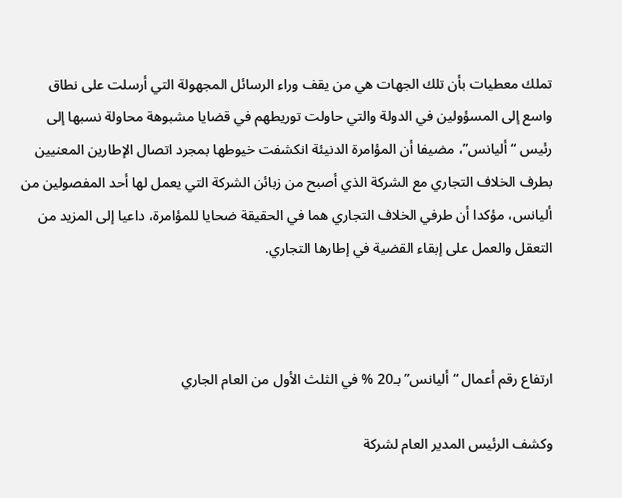تملك معطيات بأن تلك الجهات هي من يقف وراء الرسائل المجهولة التي أرسلت على نطاق واسع إلى المسؤولين في الدولة والتي حاولت توريطهم في قضايا مشبوهة محاولة نسبها إلى رئيس “أليانس”، مضيفا أن المؤامرة الدنيئة انكشفت خيوطها بمجرد اتصال الإطارين المعنيين بطرف الخلاف التجاري مع الشركة الذي أصبح من زبائن الشركة التي يعمل لها أحد المفصولين من أليانس، مؤكدا أن طرفي الخلاف التجاري هما في الحقيقة ضحايا للمؤامرة، داعيا إلى المزيد من التعقل والعمل على إبقاء القضية في إطارها التجاري.



ارتفاع رقم أعمال “أليانس” بـ20 % في الثلث الأول من العام الجاري

وكشف الرئيس المدير العام لشركة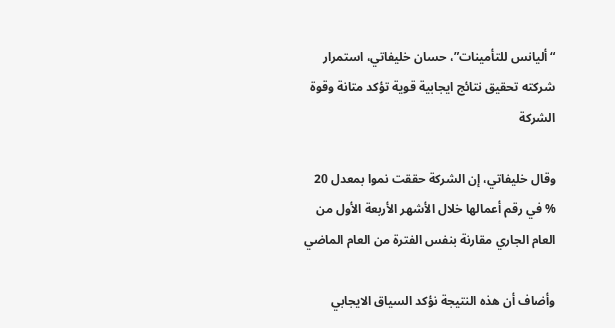“أليانس للتأمينات”، حسان خليفاتي، استمرار شركته تحقيق نتائج ايجابية قوية تؤكد متانة وقوة الشركة

وقال خليفاتي، إن الشركة حققت نموا بمعدل 20 % في رقم أعمالها خلال الأشهر الأربعة الأول من العام الجاري مقارنة بنفس الفترة من العام الماضي

وأضاف أن هذه النتيجة نؤكد السياق الايجابي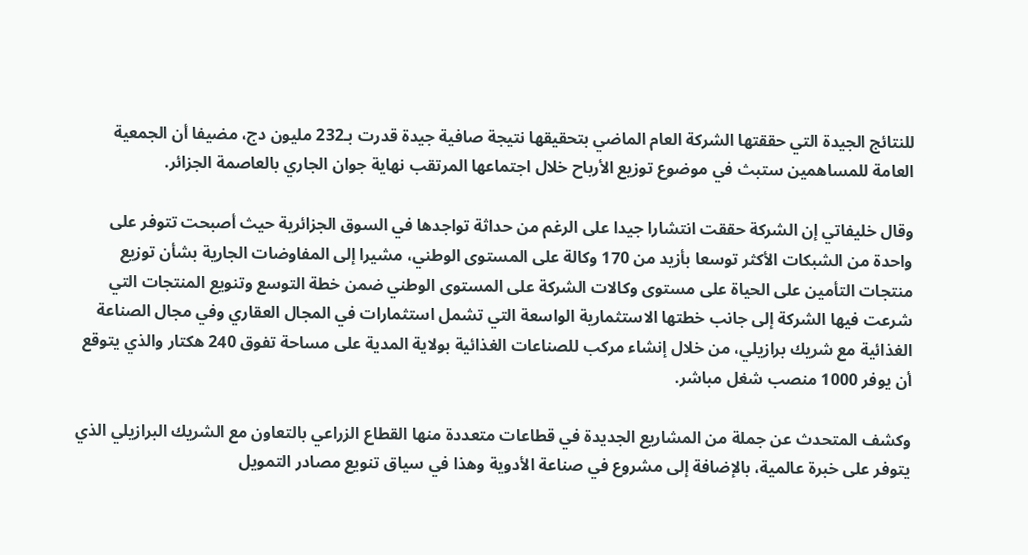للنتائج الجيدة التي حققتها الشركة العام الماضي بتحقيقها نتيجة صافية جيدة قدرت بـ232 مليون دج، مضيفا أن الجمعية العامة للمساهمين ستبث في موضوع توزيع الأرباح خلال اجتماعها المرتقب نهاية جوان الجاري بالعاصمة الجزائر.

وقال خليفاتي إن الشركة حققت انتشارا جيدا على الرغم من حداثة تواجدها في السوق الجزائرية حيث أصبحت تتوفر على واحدة من الشبكات الأكثر توسعا بأزيد من 170 وكالة على المستوى الوطني، مشيرا إلى المفاوضات الجارية بشأن توزيع منتجات التأمين على الحياة على مستوى وكالات الشركة على المستوى الوطني ضمن خطة التوسع وتنويع المنتجات التي شرعت فيها الشركة إلى جانب خطتها الاستثمارية الواسعة التي تشمل استثمارات في المجال العقاري وفي مجال الصناعة الغذائية مع شريك برازيلي، من خلال إنشاء مركب للصناعات الغذائية بولاية المدية على مساحة تفوق 240 هكتار والذي يتوقع أن يوفر 1000 منصب شغل مباشر.

وكشف المتحدث عن جملة من المشاريع الجديدة في قطاعات متعددة منها القطاع الزراعي بالتعاون مع الشريك البرازيلي الذي يتوفر على خبرة عالمية، بالإضافة إلى مشروع في صناعة الأدوية وهذا في سياق تنويع مصادر التمويل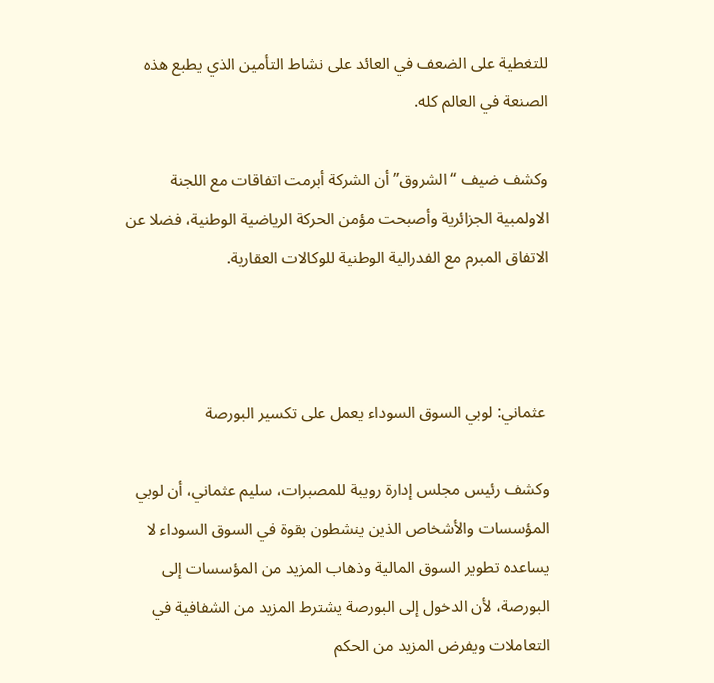للتغطية على الضعف في العائد على نشاط التأمين الذي يطبع هذه الصنعة في العالم كله.

وكشف ضيف “الشروق” أن الشركة أبرمت اتفاقات مع اللجنة الاولمبية الجزائرية وأصبحت مؤمن الحركة الرياضية الوطنية، فضلا عن الاتفاق المبرم مع الفدرالية الوطنية للوكالات العقارية.



 عثماني: لوبي السوق السوداء يعمل على تكسير البورصة

وكشف رئيس مجلس إدارة رويبة للمصبرات، سليم عثماني، أن لوبي المؤسسات والأشخاص الذين ينشطون بقوة في السوق السوداء لا يساعده تطوير السوق المالية وذهاب المزيد من المؤسسات إلى البورصة، لأن الدخول إلى البورصة يشترط المزيد من الشفافية في التعاملات ويفرض المزيد من الحكم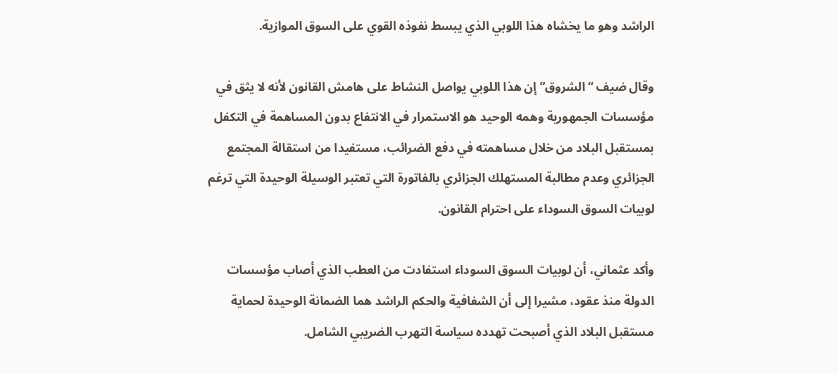الراشد وهو ما يخشاه هذا اللوبي الذي يبسط نفوذه القوي على السوق الموازية.

وقال ضيف “الشروق” إن هذا اللوبي يواصل النشاط على هامش القانون لأنه لا يثق في مؤسسات الجمهورية وهمه الوحيد هو الاستمرار في الانتفاع بدون المساهمة في التكفل بمستقبل البلاد من خلال مساهمته في دفع الضرائب، مستفيدا من استقالة المجتمع الجزائري وعدم مطالبة المستهلك الجزائري بالفاتورة التي تعتبر الوسيلة الوحيدة التي ترغم لوبيات السوق السوداء على احترام القانون.

وأكد عثماني، أن لوبيات السوق السوداء استفادت من العطب الذي أصاب مؤسسات الدولة منذ عقود، مشيرا إلى أن الشفافية والحكم الراشد هما الضمانة الوحيدة لحماية مستقبل البلاد الذي أصبحت تهدده سياسة التهرب الضريبي الشامل.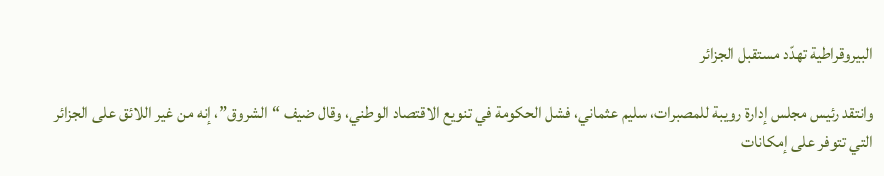البيروقراطية تهدّد مستقبل الجزائر

وانتقد رئيس مجلس إدارة رويبة للمصبرات، سليم عثماني، فشل الحكومة في تنويع الاقتصاد الوطني، وقال ضيف “الشروق”، إنه من غير اللائق على الجزائر التي تتوفر على إمكانات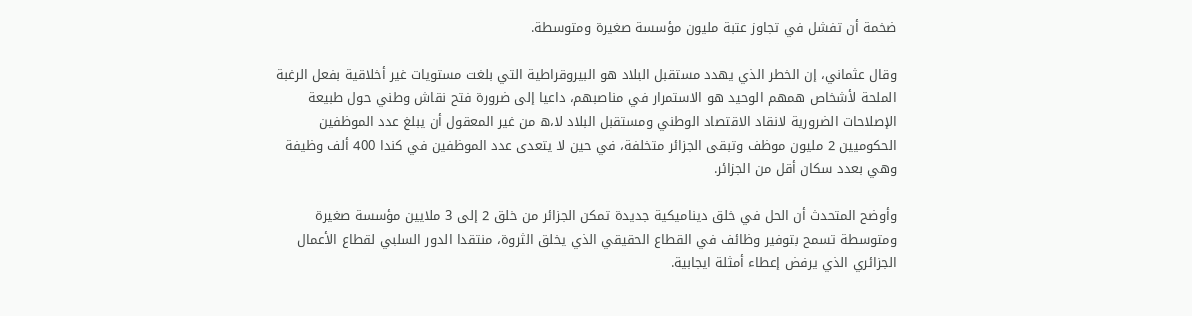ضخمة أن تفشل في تجاوز عتبة مليون مؤسسة صغيرة ومتوسطة.

وقال عثماني، إن الخطر الذي يهدد مستقبل البلاد هو البيروقراطية التي بلغت مستويات غير أخلاقية بفعل الرغبة الملحة لأشخاص همهم الوحيد هو الاستمرار في مناصبهم، داعيا إلى ضرورة فتح نقاش وطني حول طبيعة الإصلاحات الضرورية لانقاد الاقتصاد الوطني ومستقبل البلاد لا،ه من غير المعقول أن يبلغ عدد الموظفين الحكوميين 2 مليون موظف وتبقى الجزائر متخلفة، في حين لا يتعدى عدد الموظفين في كندا 400 ألف وظيفة وهي بعدد سكان أقل من الجزائر.

وأوضح المتحدث أن الحل في خلق ديناميكية جديدة تمكن الجزائر من خلق 2 إلى 3 ملايين مؤسسة صغيرة ومتوسطة تسمح بتوفير وظائف في القطاع الحقيقي الذي يخلق الثروة، منتقدا الدور السلبي لقطاع الأعمال الجزائري الذي يرفض إعطاء أمثلة ايجابية.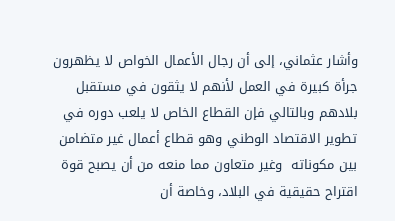وأشار عثماني، إلى أن رجال الأعمال الخواص لا يظهرون جرأة كبيرة في العمل لأنهم لا يثقون في مستقبل بلادهم وبالتالي فإن القطاع الخاص لا يلعب دوره في تطوير الاقتصاد الوطني وهو قطاع أعمال غير متضامن بين مكوناته  وغير متعاون مما منعه من أن يصبح قوة اقتراح حقيقية في البلاد، وخاصة أن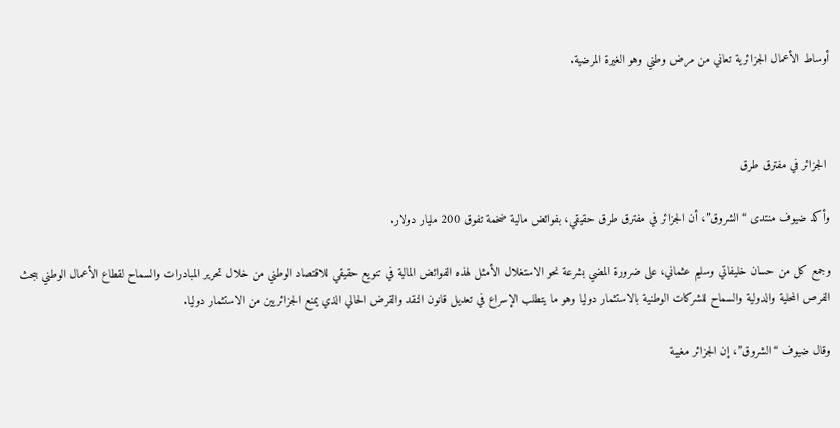أوساط الأعمال الجزائرية تعاني من مرض وطني وهو الغيرة المرضية.



 الجزائر في مفترق طرق

وأكد ضيوف منتدى “الشروق”، أن الجزائر في مفترق طرق حقيقي، بفوائض مالية ضخمة تفوق 200 مليار دولار.

وجمع كل من حسان خليفاتي وسليم عثماني، على ضرورة المضي بشرعة نحو الاستغلال الأمثل لهذه الفوائض المالية في تنويع حقيقي للاقتصاد الوطني من خلال تحرير المبادرات والسماح لقطاع الأعمال الوطني ببحث الفرص المحلية والدولية والسماح للشركات الوطنية بالاستثمار دوليا وهو ما يتطلب الإسراع في تعديل قانون النقد والقرض الحالي الذي يمنع الجزائريين من الاستثمار دوليا.

وقال ضيوف “الشروق”، إن الجزائر مغيبة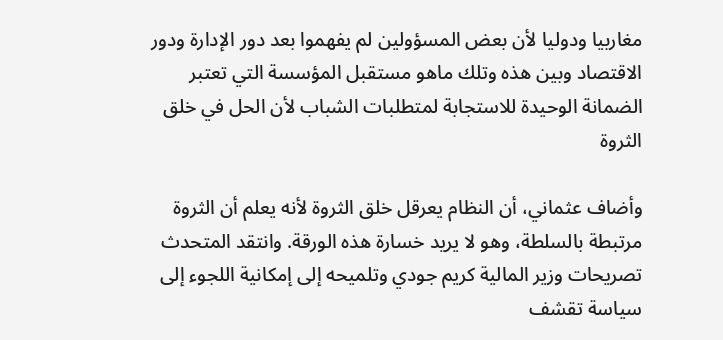مغاربيا ودوليا لأن بعض المسؤولين لم يفهموا بعد دور الإدارة ودور الاقتصاد وبين هذه وتلك ماهو مستقبل المؤسسة التي تعتبر الضمانة الوحيدة للاستجابة لمتطلبات الشباب لأن الحل في خلق الثروة

وأضاف عثماني، أن النظام يعرقل خلق الثروة لأنه يعلم أن الثروة مرتبطة بالسلطة، وهو لا يريد خسارة هذه الورقة. وانتقد المتحدث تصريحات وزير المالية كريم جودي وتلميحه إلى إمكانية اللجوء إلى سياسة تقشف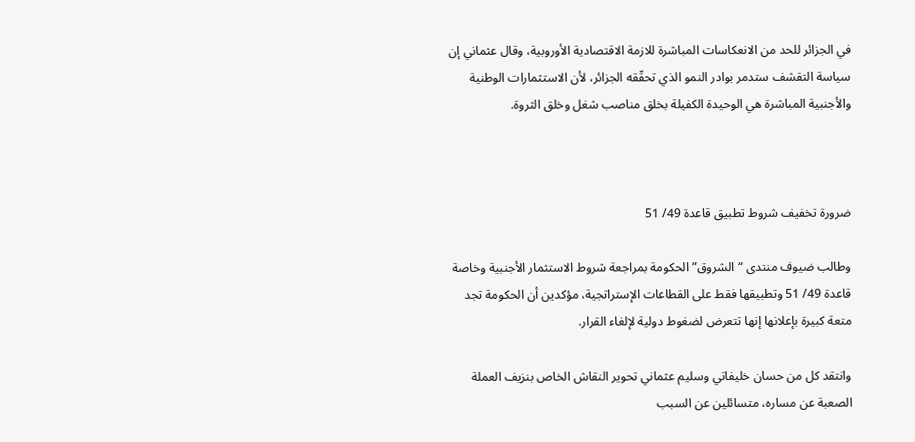في الجزائر للحد من الانعكاسات المباشرة للازمة الاقتصادية الأوروبية، وقال عثماني إن سياسة التقشف ستدمر بوادر النمو الذي تحقّقه الجزائر، لأن الاستثمارات الوطنية والأجنبية المباشرة هي الوحيدة الكفيلة بخلق مناصب شغل وخلق الثروة.



ضرورة تخفيف شروط تطبيق قاعدة 49/ 51

وطالب ضيوف منتدى “الشروق” الحكومة بمراجعة شروط الاستثمار الأجنبية وخاصة قاعدة 49/ 51 وتطبيقها فقط على القطاعات الإستراتجية، مؤكدين أن الحكومة تجد متعة كبيرة بإعلانها إنها تتعرض لضغوط دولية لإلغاء القرار.

وانتقد كل من حسان خليفاتي وسليم عثماني تحوير النقاش الخاص بنزيف العملة الصعبة عن مساره، متسائلين عن السبب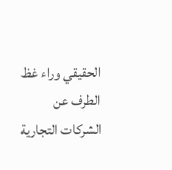الحقيقي وراء غظ الطرف عن الشركات التجارية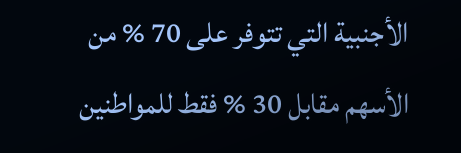الأجنبية التي تتوفر على 70 % من الأسهم مقابل 30 % فقط للمواطنين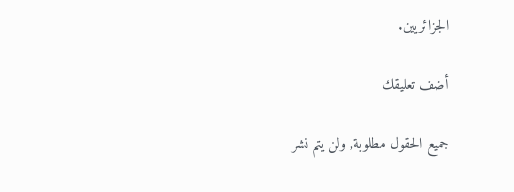الجزائريين.

أضف تعليقك

جميع الحقول مطلوبة, ولن يتم نشر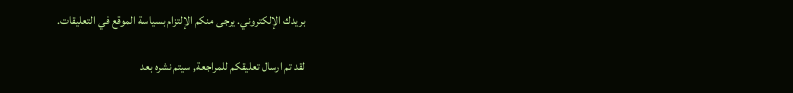بريدك الإلكتروني. يرجى منكم الإلتزام بسياسة الموقع في التعليقات.

لقد تم ارسال تعليقكم للمراجعة, سيتم نشره بعد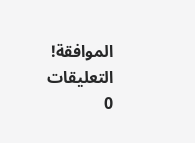الموافقة!
التعليقات
0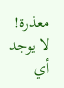معذرة! لا يوجد أي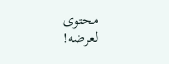محتوى لعرضه!